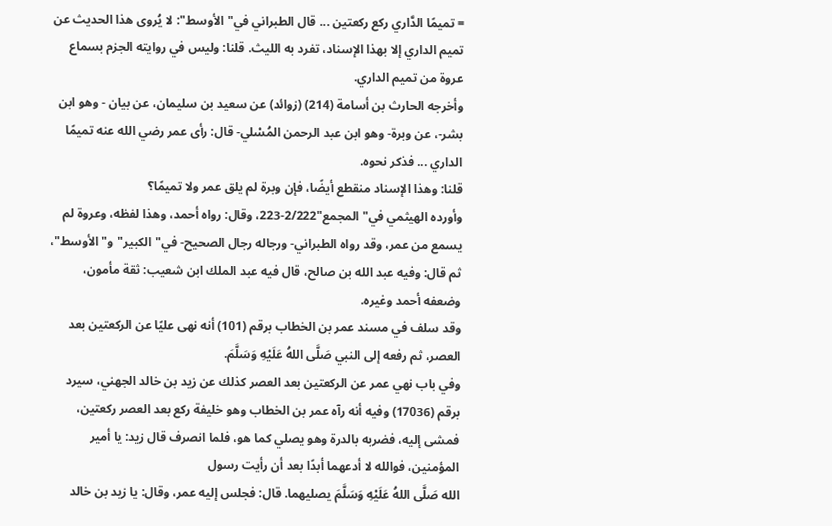= تميمًا الدَّاري ركع ركعتين ... قال الطبراني في"الأوسط": لا يُروى هذا الحديث عن تميم الداري إلا بهذا الإسناد، تفرد به الليث. قلنا: وليس في روايته الجزم بسماع عروة من تميم الداري.
وأخرجه الحارث بن أسامة (214) (زوائد) عن سعيد بن سليمان، عن بيان - وهو ابن بشر-، عن وبرة- وهو ابن عبد الرحمن المُسْلي- قال: رأى عمر رضي الله عنه تميمًا الداري ... فذكر نحوه.
قلنا: وهذا الإسناد منقطع أيضًا، فإن وبرة لم يلق عمر ولا تميمًا؟
وأورده الهيثمي في"المجمع"2/222-223، وقال: رواه أحمد، وهذا لفظه، وعروة لم يسمع من عمر، وقد رواه الطبراني- ورجاله رجال الصحيح- في"الكبير"و"الأوسط"، ثم قال: وفيه عبد الله بن صالح، قال فيه عبد الملك ابن شعيب: ثقة مأمون، وضعفه أحمد وغيره.
وقد سلف في مسند عمر بن الخطاب برقم (101) أنه نهى عليًا عن الركعتين بعد العصر، ثم رفعه إلى النبي صَلَّى اللهُ عَلَيْهِ وَسَلَّمَ.
وفي باب نهي عمر عن الركعتين بعد العصر كذلك عن زيد بن خالد الجهني، سيرد برقم (17036) وفيه أنه رآه عمر بن الخطاب وهو خليفة ركع بعد العصر ركعتين، فمشى إليه، فضربه بالدرة وهو يصلي كما هو، فلما انصرف قال زيد: يا أمير المؤمنين، فوالله لا أدعهما أبدًا بعد أن رأيت رسول
الله صَلَّى اللهُ عَلَيْهِ وَسَلَّمَ يصليهما. قال: فجلس إليه عمر، وقال: يا زيد بن خالد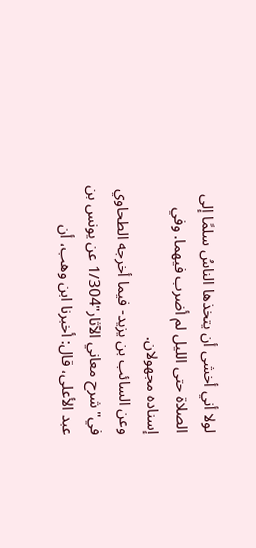لولا أني أخشى أن يتخذها الناسُ سلمًا إلى الصلاة حتى الليل لم أضرب فيهما. وفي إسناده مجهولان.
وعن السائب بن يزيد- فيما أخرجه الطحاوي في"شرح معاني الآثار"1/304 عن يونس بن عبد الأعلى، قال: أخبرنا ابن وهب، أن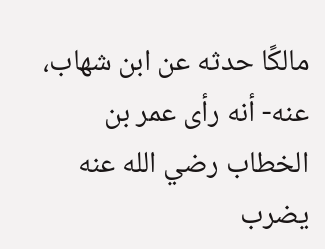مالكًا حدثه عن ابن شهاب، عنه- أنه رأى عمر بن الخطاب رضي الله عنه يضرب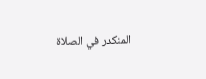المنكدر في الصلاة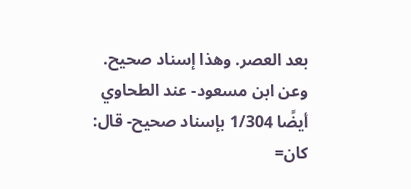بعد العصر. وهذا إسناد صحيح.
وعن ابن مسعود- عند الطحاوي أيضًا 1/304 بإسناد صحيح- قال: كان=